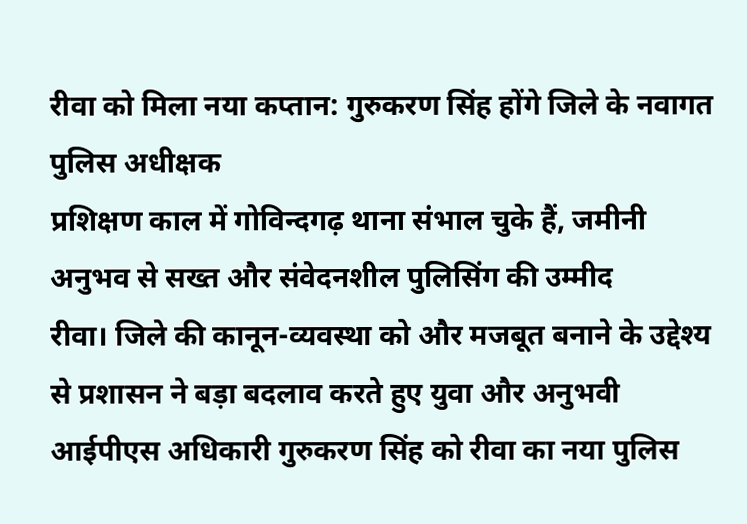रीवा को मिला नया कप्तान: गुरुकरण सिंह होंगे जिले के नवागत पुलिस अधीक्षक
प्रशिक्षण काल में गोविन्दगढ़ थाना संभाल चुके हैं, जमीनी अनुभव से सख्त और संवेदनशील पुलिसिंग की उम्मीद
रीवा। जिले की कानून-व्यवस्था को और मजबूत बनाने के उद्देश्य से प्रशासन ने बड़ा बदलाव करते हुए युवा और अनुभवी आईपीएस अधिकारी गुरुकरण सिंह को रीवा का नया पुलिस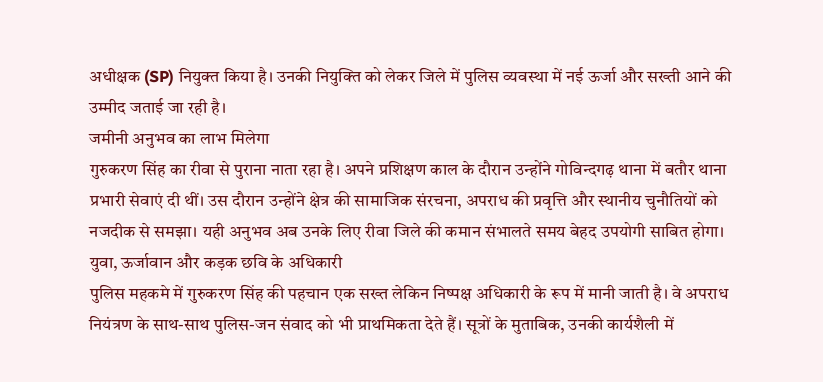अधीक्षक (SP) नियुक्त किया है। उनकी नियुक्ति को लेकर जिले में पुलिस व्यवस्था में नई ऊर्जा और सख्ती आने की उम्मीद जताई जा रही है।
जमीनी अनुभव का लाभ मिलेगा
गुरुकरण सिंह का रीवा से पुराना नाता रहा है। अपने प्रशिक्षण काल के दौरान उन्होंने गोविन्दगढ़ थाना में बतौर थाना प्रभारी सेवाएं दी थीं। उस दौरान उन्होंने क्षेत्र की सामाजिक संरचना, अपराध की प्रवृत्ति और स्थानीय चुनौतियों को नजदीक से समझा। यही अनुभव अब उनके लिए रीवा जिले की कमान संभालते समय बेहद उपयोगी साबित होगा।
युवा, ऊर्जावान और कड़क छवि के अधिकारी
पुलिस महकमे में गुरुकरण सिंह की पहचान एक सख्त लेकिन निष्पक्ष अधिकारी के रूप में मानी जाती है। वे अपराध नियंत्रण के साथ-साथ पुलिस-जन संवाद को भी प्राथमिकता देते हैं। सूत्रों के मुताबिक, उनकी कार्यशैली में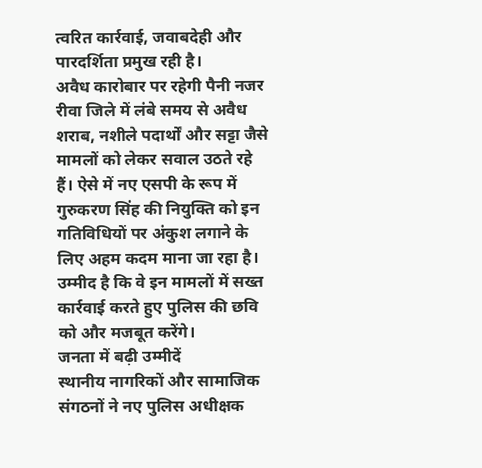त्वरित कार्रवाई, जवाबदेही और पारदर्शिता प्रमुख रही है।
अवैध कारोबार पर रहेगी पैनी नजर
रीवा जिले में लंबे समय से अवैध शराब, नशीले पदार्थों और सट्टा जैसे मामलों को लेकर सवाल उठते रहे हैं। ऐसे में नए एसपी के रूप में गुरुकरण सिंह की नियुक्ति को इन गतिविधियों पर अंकुश लगाने के लिए अहम कदम माना जा रहा है। उम्मीद है कि वे इन मामलों में सख्त कार्रवाई करते हुए पुलिस की छवि को और मजबूत करेंगे।
जनता में बढ़ी उम्मीदें
स्थानीय नागरिकों और सामाजिक संगठनों ने नए पुलिस अधीक्षक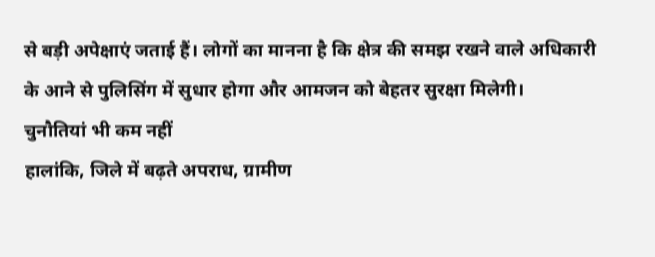से बड़ी अपेक्षाएं जताई हैं। लोगों का मानना है कि क्षेत्र की समझ रखने वाले अधिकारी के आने से पुलिसिंग में सुधार होगा और आमजन को बेहतर सुरक्षा मिलेगी।
चुनौतियां भी कम नहीं
हालांकि, जिले में बढ़ते अपराध, ग्रामीण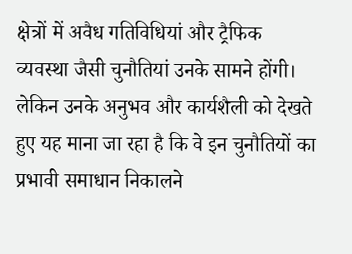क्षेत्रों में अवैध गतिविधियां और ट्रैफिक व्यवस्था जैसी चुनौतियां उनके सामने होंगी। लेकिन उनके अनुभव और कार्यशैली को देखते हुए यह माना जा रहा है कि वे इन चुनौतियों का प्रभावी समाधान निकालने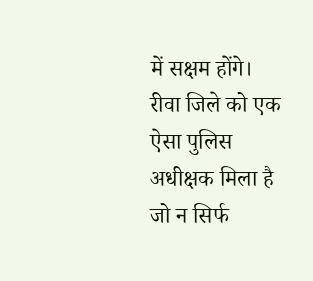में सक्षम होंगे।
रीवा जिले को एक ऐसा पुलिस अधीक्षक मिला है जो न सिर्फ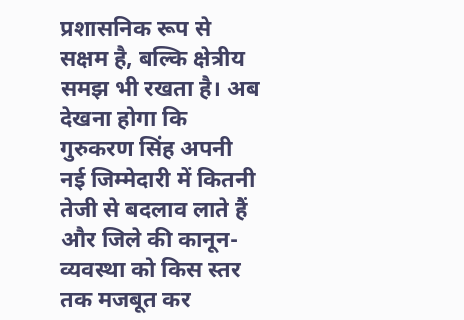प्रशासनिक रूप से सक्षम है, बल्कि क्षेत्रीय समझ भी रखता है। अब देखना होगा कि गुरुकरण सिंह अपनी नई जिम्मेदारी में कितनी तेजी से बदलाव लाते हैं और जिले की कानून-व्यवस्था को किस स्तर तक मजबूत कर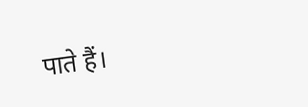पाते हैं।